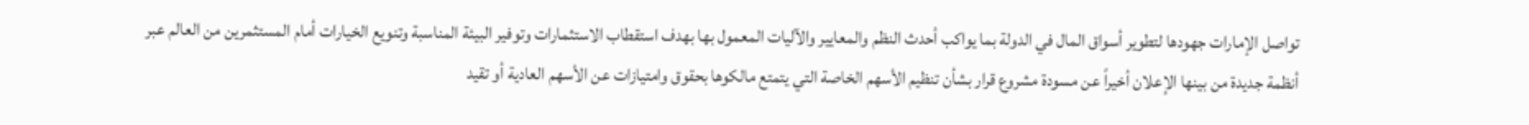تواصل الإمارات جهودها لتطوير أسواق المال في الدولة بما يواكب أحدث النظم والمعايير والآليات المعمول بها بهدف استقطاب الاستثمارات وتوفير البيئة المناسبة وتنويع الخيارات أمام المستثمرين من العالم عبر أنظمة جديدة من بينها الإعلان أخيراً عن مسودة مشروع قرار بشأن تنظيم الأسهم الخاصة التي يتمتع مالكوها بحقوق وامتيازات عن الأسهم العادية أو تقيد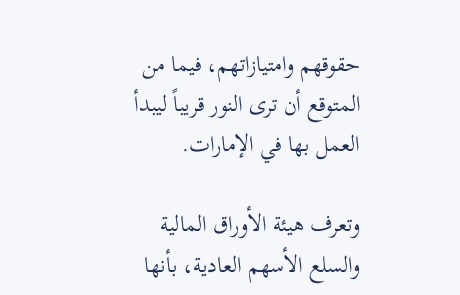حقوقهم وامتيازاتهم، فيما من المتوقع أن ترى النور قريباً ليبدأ العمل بها في الإمارات.

وتعرف هيئة الأوراق المالية والسلع الأسهم العادية، بأنها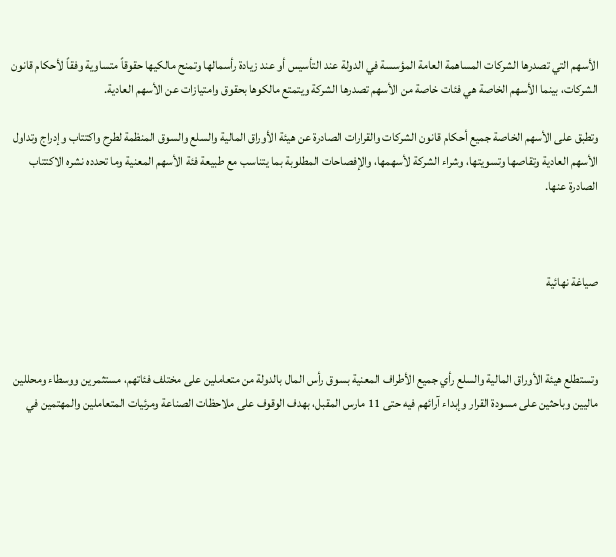الأسهم التي تصدرها الشركات المساهمة العامة المؤسسة في الدولة عند التأسيس أو عند زيادة رأسمالها وتمنح مالكيها حقوقاً متساوية وفقاً لأحكام قانون الشركات، بينما الأسهم الخاصة هي فئات خاصة من الأسهم تصدرها الشركة ويتمتع مالكوها بحقوق وامتيازات عن الأسهم العادية.

وتطبق على الأسهم الخاصة جميع أحكام قانون الشركات والقرارات الصادرة عن هيئة الأوراق المالية والسلع والسوق المنظمة لطرح واكتتاب وإدراج وتداول الأسهم العادية وتقاصها وتسويتها، وشراء الشركة لأسهمها، والإفصاحات المطلوبة بما يتناسب مع طبيعة فئة الأسهم المعنية وما تحدده نشره الاكتتاب الصادرة عنها.



صياغة نهائية



وتستطلع هيئة الأوراق المالية والسلع رأي جميع الأطراف المعنية بسوق رأس المال بالدولة من متعاملين على مختلف فئاتهم، مستثمرين ووسطاء ومحللين ماليين وباحثين على مسودة القرار وإبداء آرائهم فيه حتى 11 مارس المقبل، بهدف الوقوف على ملاحظات الصناعة ومرئيات المتعاملين والمهتمين في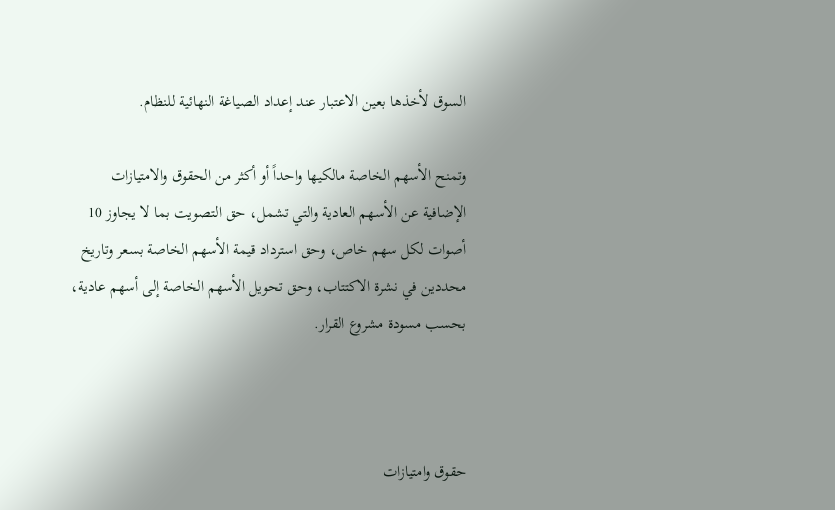السوق لأخذها بعين الاعتبار عند إعداد الصياغة النهائية للنظام.

وتمنح الأسهم الخاصة مالكيها واحداً أو أكثر من الحقوق والامتيازات الإضافية عن الأسهم العادية والتي تشمل، حق التصويت بما لا يجاوز 10 أصوات لكل سهم خاص، وحق استرداد قيمة الأسهم الخاصة بسعر وتاريخ محددين في نشرة الاكتتاب، وحق تحويل الأسهم الخاصة إلى أسهم عادية، بحسب مسودة مشروع القرار.



حقوق وامتيازات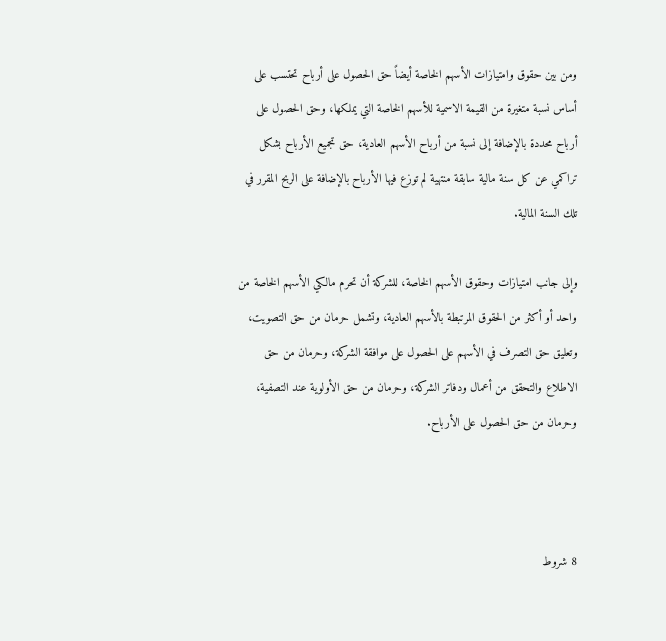ومن بين حقوق وامتيازات الأسهم الخاصة أيضاً حق الحصول على أرباح تحتسب على أساس نسبة متغيرة من القيمة الاسمية للأسهم الخاصة التي يملكها، وحق الحصول على أرباح محددة بالإضافة إلى نسبة من أرباح الأسهم العادية، حق تجميع الأرباح بشكل تراكمي عن كل سنة مالية سابقة منتهية لم توزع فيها الأرباح بالإضافة على الربح المقرر في تلك السنة المالية.

وإلى جانب امتيازات وحقوق الأسهم الخاصة، للشركة أن تحرم مالكي الأسهم الخاصة من واحد أو أكثر من الحقوق المرتبطة بالأسهم العادية، وتشمل حرمان من حق التصويت، وتعليق حق التصرف في الأسهم على الحصول على موافقة الشركة، وحرمان من حق الاطلاع والتحقق من أعمال ودفاتر الشركة، وحرمان من حق الأولوية عند التصفية، وحرمان من حق الحصول على الأرباح.



8 شروط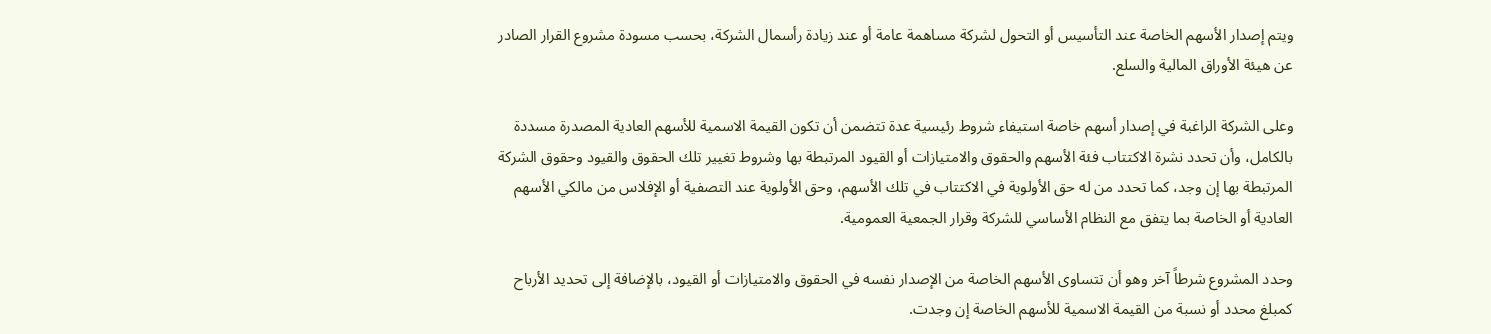ويتم إصدار الأسهم الخاصة عند التأسيس أو التحول لشركة مساهمة عامة أو عند زيادة رأسمال الشركة، بحسب مسودة مشروع القرار الصادر عن هيئة الأوراق المالية والسلع.

وعلى الشركة الراغبة في إصدار أسهم خاصة استيفاء شروط رئيسية عدة تتضمن أن تكون القيمة الاسمية للأسهم العادية المصدرة مسددة بالكامل، وأن تحدد نشرة الاكتتاب فئة الأسهم والحقوق والامتيازات أو القيود المرتبطة بها وشروط تغيير تلك الحقوق والقيود وحقوق الشركة المرتبطة بها إن وجد، كما تحدد من له حق الأولوية في الاكتتاب في تلك الأسهم، وحق الأولوية عند التصفية أو الإفلاس من مالكي الأسهم العادية أو الخاصة بما يتفق مع النظام الأساسي للشركة وقرار الجمعية العمومية.

وحدد المشروع شرطاً آخر وهو أن تتساوى الأسهم الخاصة من الإصدار نفسه في الحقوق والامتيازات أو القيود، بالإضافة إلى تحديد الأرباح كمبلغ محدد أو نسبة من القيمة الاسمية للأسهم الخاصة إن وجدت.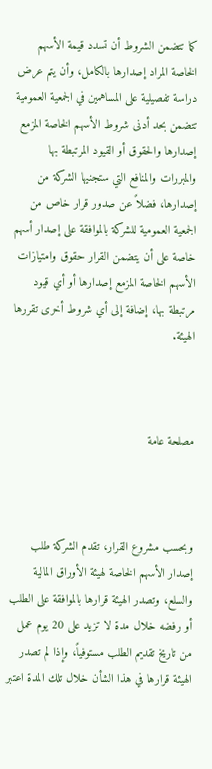كما تتضمن الشروط أن تسدد قيمة الأسهم الخاصة المراد إصدارها بالكامل، وأن يتم عرض دراسة تفصيلية على المساهمين في الجمعية العمومية تتضمن بحد أدنى شروط الأسهم الخاصة المزمع إصدارها والحقوق أو القيود المرتبطة بها والمبررات والمنافع التي ستجنيها الشركة من إصدارها، فضلاً عن صدور قرار خاص من الجمعية العمومية للشركة بالموافقة على إصدار أسهم خاصة على أن يتضمن القرار حقوق وامتيازات الأسهم الخاصة المزمع إصدارها أو أي قيود مرتبطة بها، إضافة إلى أي شروط أخرى تقررها الهيئة.



مصلحة عامة



وبحسب مشروع القرار، تقدم الشركة طلب إصدار الأسهم الخاصة لهيئة الأوراق المالية والسلع، وتصدر الهيئة قرارها بالموافقة على الطلب أو رفضه خلال مدة لا تزيد على 20 يوم عمل من تاريخ تقديم الطلب مستوفياً، وإذا لم تصدر الهيئة قرارها في هذا الشأن خلال تلك المدة اعتبر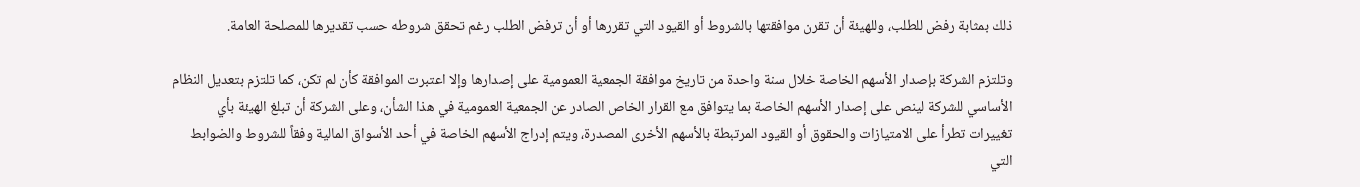ذلك بمثابة رفض للطلب، وللهيئة أن تقرن موافقتها بالشروط أو القيود التي تقررها أو أن ترفض الطلب رغم تحقق شروطه حسب تقديرها للمصلحة العامة.

وتلتزم الشركة بإصدار الأسهم الخاصة خلال سنة واحدة من تاريخ موافقة الجمعية العمومية على إصدارها وإلا اعتبرت الموافقة كأن لم تكن، كما تلتزم بتعديل النظام الأساسي للشركة لينص على إصدار الأسهم الخاصة بما يتوافق مع القرار الخاص الصادر عن الجمعية العمومية في هذا الشأن، وعلى الشركة أن تبلغ الهيئة بأي تغييرات تطرأ على الامتيازات والحقوق أو القيود المرتبطة بالأسهم الأخرى المصدرة، ويتم إدراج الأسهم الخاصة في أحد الأسواق المالية وفقاً للشروط والضوابط التي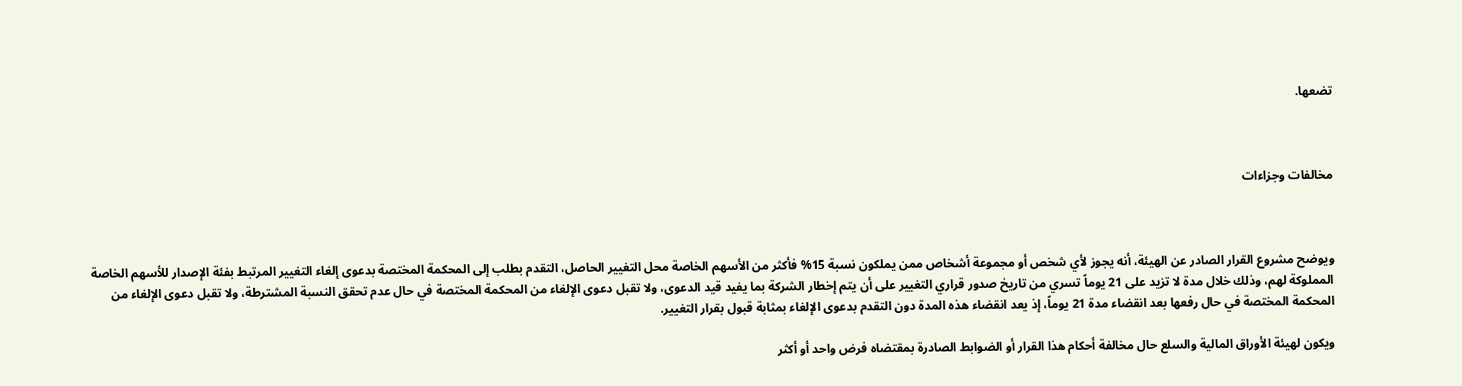تضعها.



مخالفات وجزاءات



ويوضح مشروع القرار الصادر عن الهيئة، أنه يجوز لأي شخص أو مجموعة أشخاص ممن يملكون نسبة 15% فأكثر من الأسهم الخاصة محل التغيير الحاصل، التقدم بطلب إلى المحكمة المختصة بدعوى إلغاء التغيير المرتبط بفئة الإصدار للأسهم الخاصة المملوكة لهم، وذلك خلال مدة لا تزيد على 21 يوماً تسري من تاريخ صدور قراري التغيير على أن يتم إخطار الشركة بما يفيد قيد الدعوى، ولا تقبل دعوى الإلغاء من المحكمة المختصة في حال عدم تحقق النسبة المشترطة، ولا تقبل دعوى الإلغاء من المحكمة المختصة في حال رفعها بعد انقضاء مدة 21 يوماً، إذ يعد انقضاء هذه المدة دون التقدم بدعوى الإلغاء بمثابة قبول بقرار التغيير.

ويكون لهيئة الأوراق المالية والسلع حال مخالفة أحكام هذا القرار أو الضوابط الصادرة بمقتضاه فرض واحد أو أكثر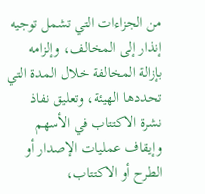من الجزاءات التي تشمل توجيه إنذار إلى المخالف، وإلزامه بإزالة المخالفة خلال المدة التي تحددها الهيئة، وتعليق نفاذ نشرة الاكتتاب في الأسهم وإيقاف عمليات الإصدار أو الطرح أو الاكتتاب،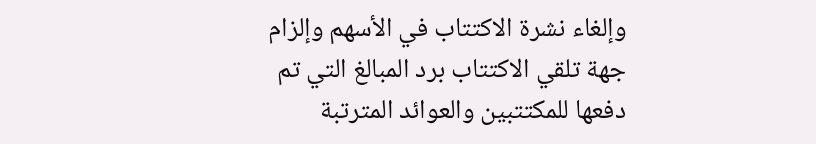وإلغاء نشرة الاكتتاب في الأسهم وإلزام جهة تلقي الاكتتاب برد المبالغ التي تم دفعها للمكتتبين والعوائد المترتبة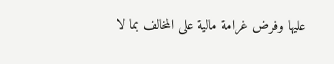عليها وفرض غرامة مالية على المخالف بما لا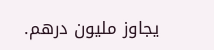يجاوز مليون درهم.